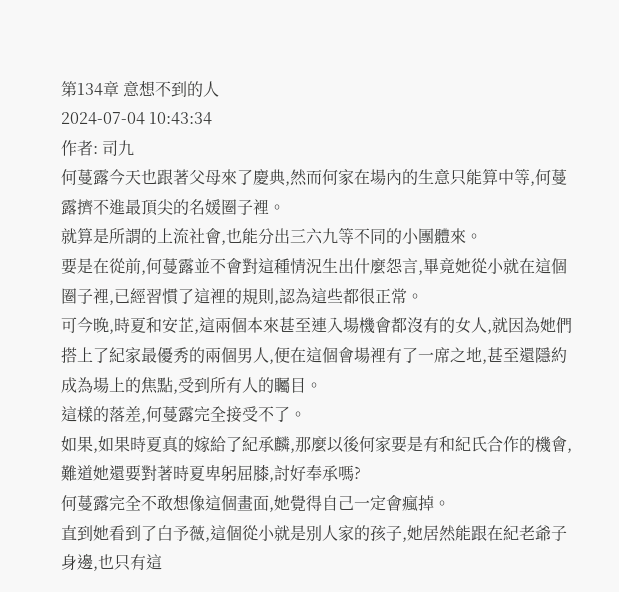第134章 意想不到的人
2024-07-04 10:43:34
作者: 司九
何蔓露今天也跟著父母來了慶典,然而何家在場內的生意只能算中等,何蔓露擠不進最頂尖的名媛圈子裡。
就算是所謂的上流社會,也能分出三六九等不同的小團體來。
要是在從前,何蔓露並不會對這種情況生出什麼怨言,畢竟她從小就在這個圈子裡,已經習慣了這裡的規則,認為這些都很正常。
可今晚,時夏和安芷,這兩個本來甚至連入場機會都沒有的女人,就因為她們搭上了紀家最優秀的兩個男人,便在這個會場裡有了一席之地,甚至還隱約成為場上的焦點,受到所有人的矚目。
這樣的落差,何蔓露完全接受不了。
如果,如果時夏真的嫁給了紀承麟,那麼以後何家要是有和紀氏合作的機會,難道她還要對著時夏卑躬屈膝,討好奉承嗎?
何蔓露完全不敢想像這個畫面,她覺得自己一定會瘋掉。
直到她看到了白予薇,這個從小就是別人家的孩子,她居然能跟在紀老爺子身邊,也只有這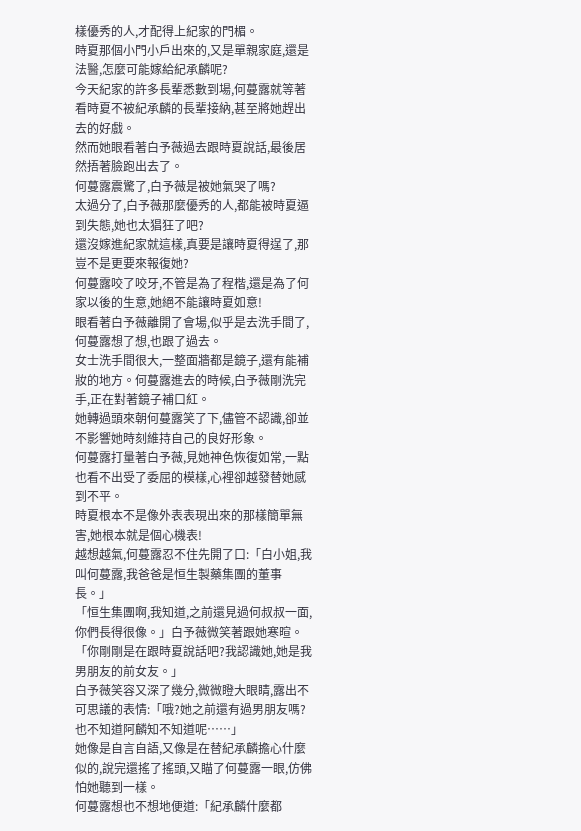樣優秀的人,才配得上紀家的門楣。
時夏那個小門小戶出來的,又是單親家庭,還是法醫,怎麼可能嫁給紀承麟呢?
今天紀家的許多長輩悉數到場,何蔓露就等著看時夏不被紀承麟的長輩接納,甚至將她趕出去的好戲。
然而她眼看著白予薇過去跟時夏說話,最後居然捂著臉跑出去了。
何蔓露震驚了,白予薇是被她氣哭了嗎?
太過分了,白予薇那麼優秀的人,都能被時夏逼到失態,她也太猖狂了吧?
還沒嫁進紀家就這樣,真要是讓時夏得逞了,那豈不是更要來報復她?
何蔓露咬了咬牙,不管是為了程楷,還是為了何家以後的生意,她絕不能讓時夏如意!
眼看著白予薇離開了會場,似乎是去洗手間了,何蔓露想了想,也跟了過去。
女士洗手間很大,一整面牆都是鏡子,還有能補妝的地方。何蔓露進去的時候,白予薇剛洗完手,正在對著鏡子補口紅。
她轉過頭來朝何蔓露笑了下,儘管不認識,卻並不影響她時刻維持自己的良好形象。
何蔓露打量著白予薇,見她神色恢復如常,一點也看不出受了委屈的模樣,心裡卻越發替她感到不平。
時夏根本不是像外表表現出來的那樣簡單無害,她根本就是個心機表!
越想越氣,何蔓露忍不住先開了口:「白小姐,我叫何蔓露,我爸爸是恒生製藥集團的董事長。」
「恒生集團啊,我知道,之前還見過何叔叔一面,你們長得很像。」白予薇微笑著跟她寒暄。
「你剛剛是在跟時夏說話吧?我認識她,她是我男朋友的前女友。」
白予薇笑容又深了幾分,微微瞪大眼睛,露出不可思議的表情:「哦?她之前還有過男朋友嗎?也不知道阿麟知不知道呢……」
她像是自言自語,又像是在替紀承麟擔心什麼似的,說完還搖了搖頭,又瞄了何蔓露一眼,仿佛怕她聽到一樣。
何蔓露想也不想地便道:「紀承麟什麼都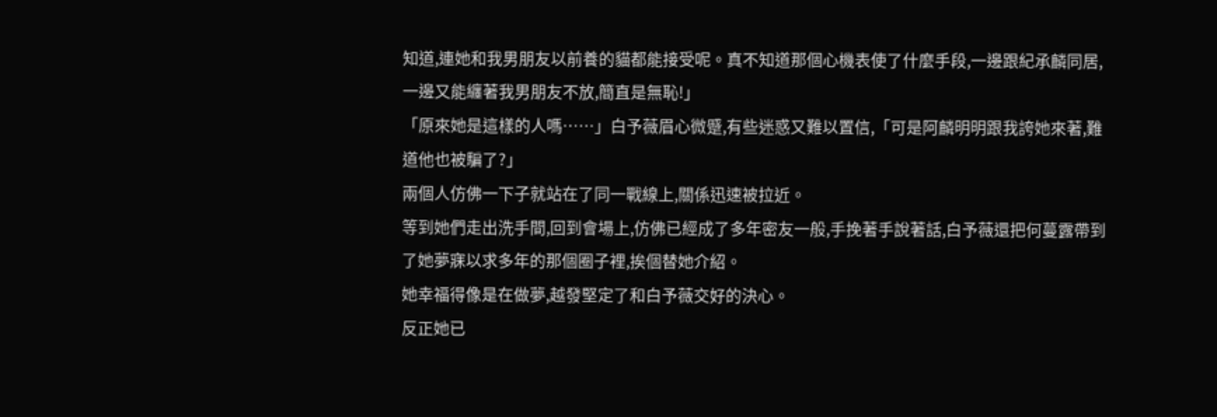知道,連她和我男朋友以前養的貓都能接受呢。真不知道那個心機表使了什麼手段,一邊跟紀承麟同居,一邊又能纏著我男朋友不放,簡直是無恥!」
「原來她是這樣的人嗎……」白予薇眉心微蹙,有些迷惑又難以置信,「可是阿麟明明跟我誇她來著,難道他也被騙了?」
兩個人仿佛一下子就站在了同一戰線上,關係迅速被拉近。
等到她們走出洗手間,回到會場上,仿佛已經成了多年密友一般,手挽著手說著話,白予薇還把何蔓露帶到了她夢寐以求多年的那個圈子裡,挨個替她介紹。
她幸福得像是在做夢,越發堅定了和白予薇交好的決心。
反正她已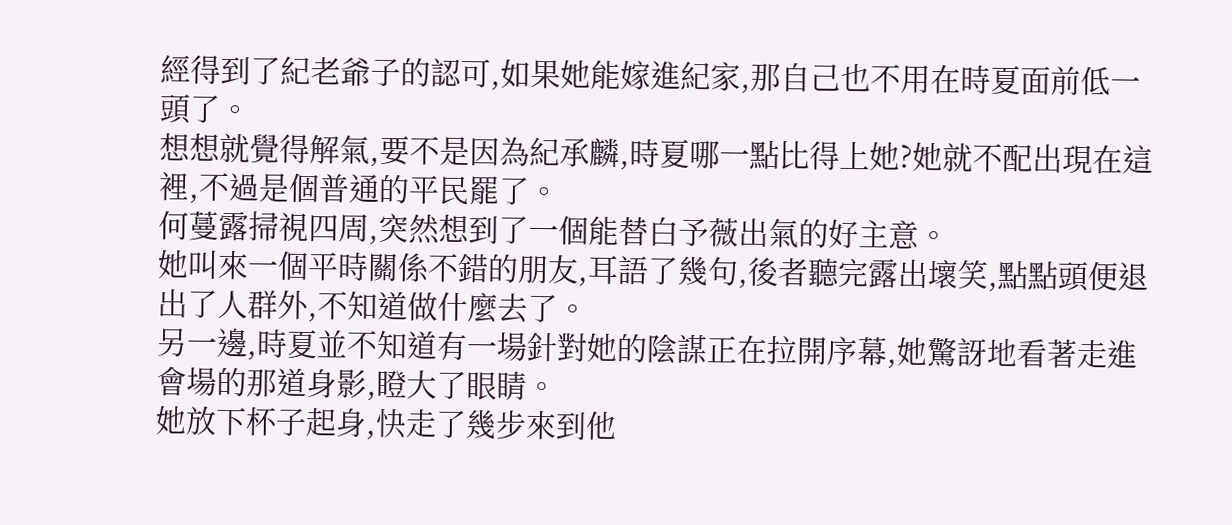經得到了紀老爺子的認可,如果她能嫁進紀家,那自己也不用在時夏面前低一頭了。
想想就覺得解氣,要不是因為紀承麟,時夏哪一點比得上她?她就不配出現在這裡,不過是個普通的平民罷了。
何蔓露掃視四周,突然想到了一個能替白予薇出氣的好主意。
她叫來一個平時關係不錯的朋友,耳語了幾句,後者聽完露出壞笑,點點頭便退出了人群外,不知道做什麼去了。
另一邊,時夏並不知道有一場針對她的陰謀正在拉開序幕,她驚訝地看著走進會場的那道身影,瞪大了眼睛。
她放下杯子起身,快走了幾步來到他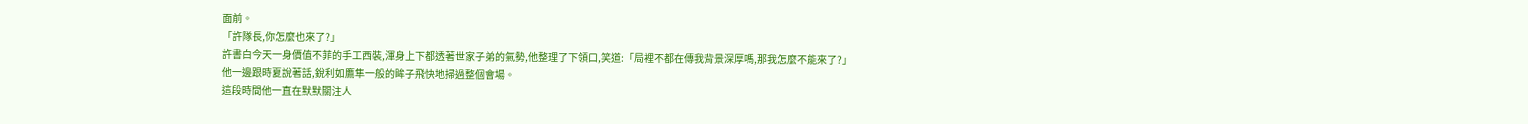面前。
「許隊長,你怎麼也來了?」
許書白今天一身價值不菲的手工西裝,渾身上下都透著世家子弟的氣勢,他整理了下領口,笑道:「局裡不都在傳我背景深厚嗎,那我怎麼不能來了?」
他一邊跟時夏說著話,銳利如鷹隼一般的眸子飛快地掃過整個會場。
這段時間他一直在默默關注人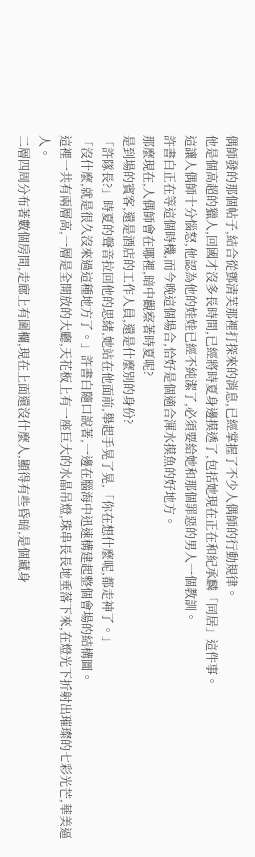偶師發的那個帖子,結合從鄧清芙那裡打探來的消息,已經掌握了不少人偶師的行動規律。
他是個高超的獵人,回國才沒多長時間,已經將時夏身邊摸透了,包括她現在正在和紀承麟「同居」這件事。
這讓人偶師十分惱怒,他認為他的娃娃已經不純潔了,必須要給她和那個罪惡的男人一個教訓。
許書白正在等這個時機,而今晚這個場合,恰好是個適合渾水摸魚的好地方。
那麼現在,人偶師會在哪裡,暗中觀察著時夏呢?
是到場的賓客,還是酒店的工作人員,還是什麼別的身份?
「許隊長?」時夏的聲音拉回他的思緒,她站在他面前,舉起手晃了晃,「你在想什麼呢,都走神了。」
「沒什麼,就是很久沒來過這種地方了。」許書白隨口說著,一邊在腦海中迅速構建起整個會場的結構圖。
這裡一共有兩層高,一層是全開放的大廳,天花板上有一座巨大的水晶吊燈,珠串長長地垂落下來,在燈光下折射出璀璨的七彩光芒,華美逼人。
二層四周分布著數個房間,走廊上有圍欄,現在上面還沒什麼人,顯得有些昏暗,是個藏身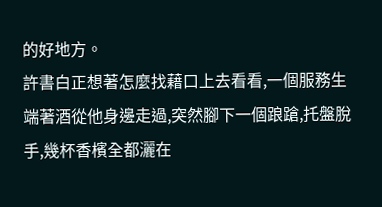的好地方。
許書白正想著怎麼找藉口上去看看,一個服務生端著酒從他身邊走過,突然腳下一個踉蹌,托盤脫手,幾杯香檳全都灑在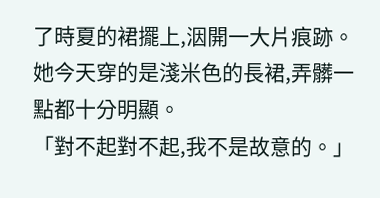了時夏的裙擺上,洇開一大片痕跡。
她今天穿的是淺米色的長裙,弄髒一點都十分明顯。
「對不起對不起,我不是故意的。」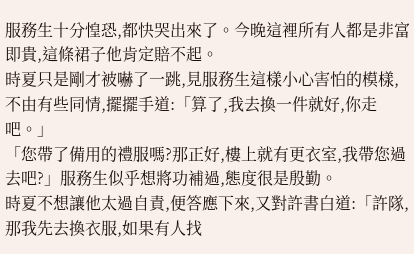服務生十分惶恐,都快哭出來了。今晚這裡所有人都是非富即貴,這條裙子他肯定賠不起。
時夏只是剛才被嚇了一跳,見服務生這樣小心害怕的模樣,不由有些同情,擺擺手道:「算了,我去換一件就好,你走吧。」
「您帶了備用的禮服嗎?那正好,樓上就有更衣室,我帶您過去吧?」服務生似乎想將功補過,態度很是殷勤。
時夏不想讓他太過自責,便答應下來,又對許書白道:「許隊,那我先去換衣服,如果有人找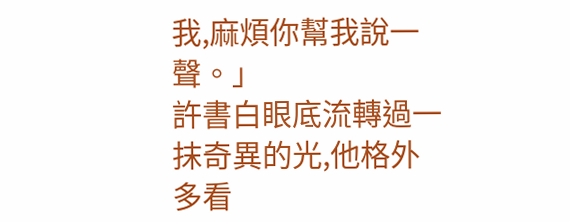我,麻煩你幫我說一聲。」
許書白眼底流轉過一抹奇異的光,他格外多看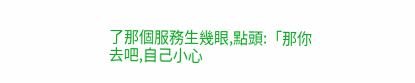了那個服務生幾眼,點頭:「那你去吧,自己小心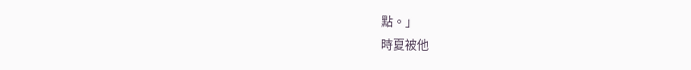點。」
時夏被他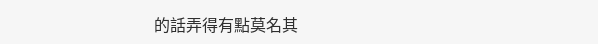的話弄得有點莫名其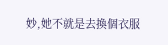妙,她不就是去換個衣服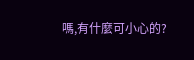嗎,有什麼可小心的?